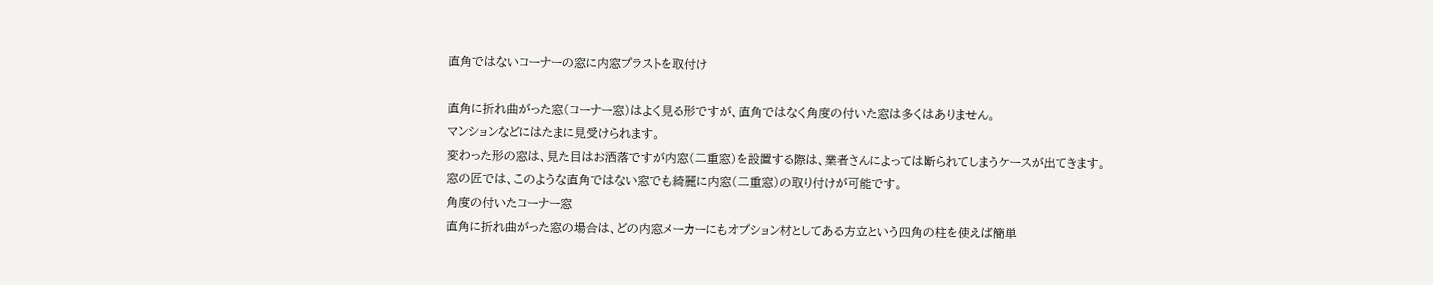直角ではないコーナーの窓に内窓プラストを取付け

直角に折れ曲がった窓(コーナー窓)はよく見る形ですが、直角ではなく角度の付いた窓は多くはありません。
マンションなどにはたまに見受けられます。
変わった形の窓は、見た目はお洒落ですが内窓(二重窓)を設置する際は、業者さんによっては断られてしまうケースが出てきます。
窓の匠では、このような直角ではない窓でも綺麗に内窓(二重窓)の取り付けが可能です。
角度の付いたコーナー窓
直角に折れ曲がった窓の場合は、どの内窓メーカーにもオプション材としてある方立という四角の柱を使えば簡単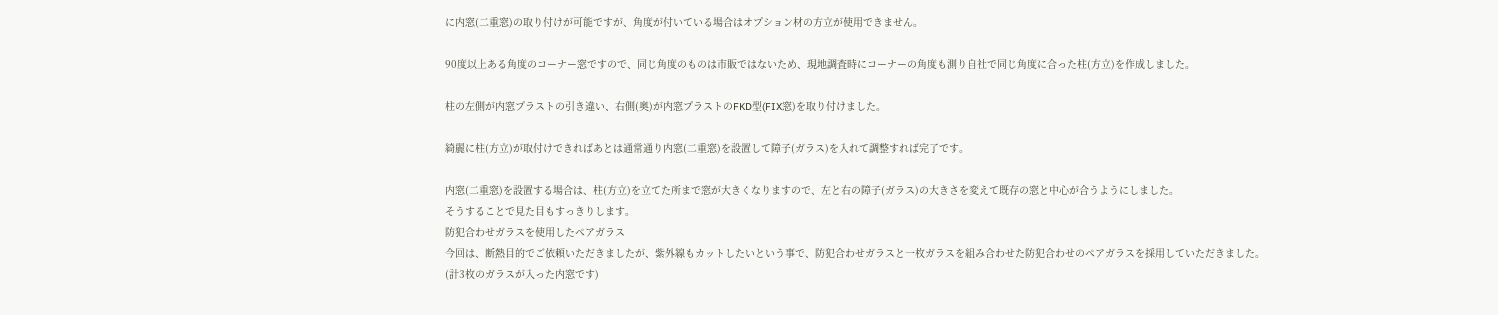に内窓(二重窓)の取り付けが可能ですが、角度が付いている場合はオプション材の方立が使用できません。

90度以上ある角度のコーナー窓ですので、同じ角度のものは市販ではないため、現地調査時にコーナーの角度も測り自社で同じ角度に合った柱(方立)を作成しました。

柱の左側が内窓プラストの引き違い、右側(奥)が内窓プラストのFKD型(FIX窓)を取り付けました。

綺麗に柱(方立)が取付けできればあとは通常通り内窓(二重窓)を設置して障子(ガラス)を入れて調整すれば完了です。

内窓(二重窓)を設置する場合は、柱(方立)を立てた所まで窓が大きくなりますので、左と右の障子(ガラス)の大きさを変えて既存の窓と中心が合うようにしました。
そうすることで見た目もすっきりします。
防犯合わせガラスを使用したペアガラス
今回は、断熱目的でご依頼いただきましたが、紫外線もカットしたいという事で、防犯合わせガラスと一枚ガラスを組み合わせた防犯合わせのペアガラスを採用していただきました。
(計3枚のガラスが入った内窓です)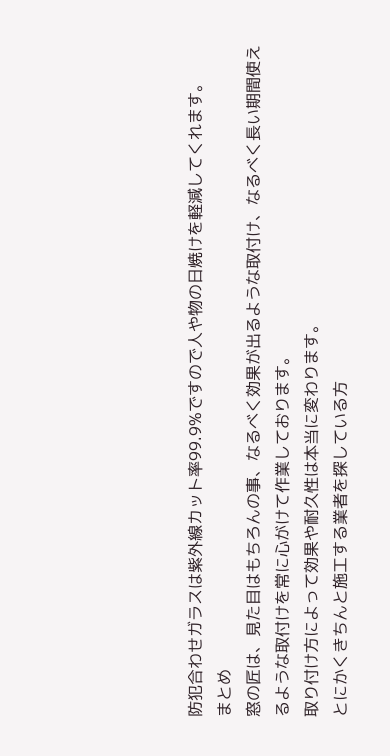防犯合わせガラスは紫外線カット率99.9%ですので人や物の日焼けを軽減してくれます。
まとめ
窓の匠は、見た目はもちろんの事、なるべく効果が出るような取付け、なるべく長い期間使えるような取付けを常に心がけて作業しております。
取り付け方によって効果や耐久性は本当に変わります。
とにかくきちんと施工する業者を探している方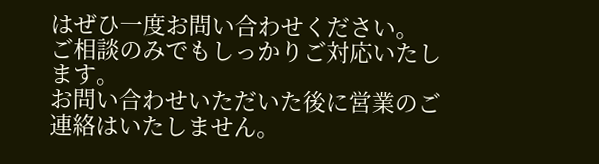はぜひ一度お問い合わせください。
ご相談のみでもしっかりご対応いたします。
お問い合わせいただいた後に営業のご連絡はいたしません。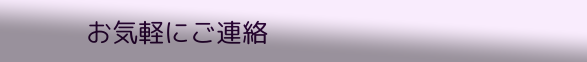お気軽にご連絡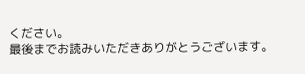ください。
最後までお読みいただきありがとうございます。